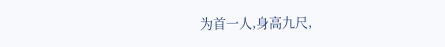为首一人,身高九尺,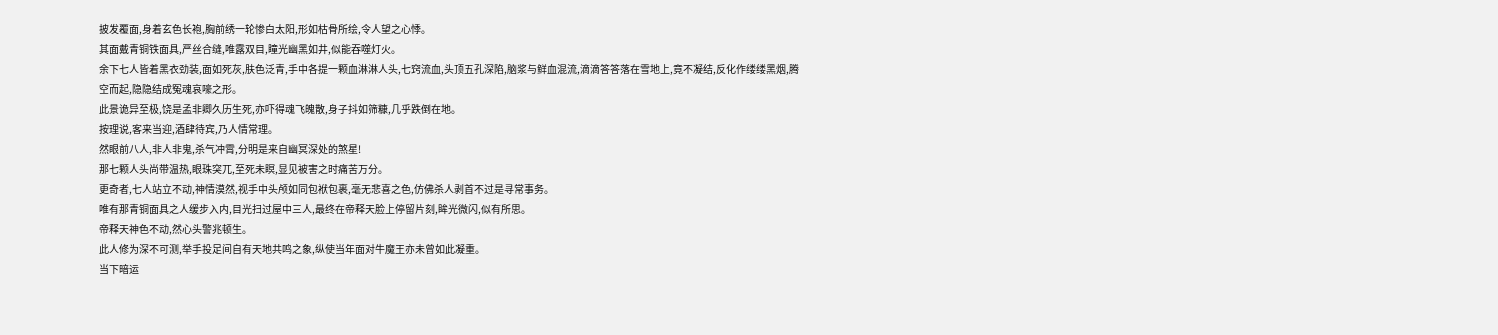披发覆面,身着玄色长袍,胸前绣一轮惨白太阳,形如枯骨所绘,令人望之心悸。
其面戴青铜铁面具,严丝合缝,唯露双目,瞳光幽黑如井,似能吞噬灯火。
余下七人皆着黑衣劲装,面如死灰,肤色泛青,手中各提一颗血淋淋人头,七窍流血,头顶五孔深陷,脑浆与鲜血混流,滴滴答答落在雪地上,竟不凝结,反化作缕缕黑烟,腾空而起,隐隐结成冤魂哀嚎之形。
此景诡异至极,饶是孟非卿久历生死,亦吓得魂飞魄散,身子抖如筛糠,几乎跌倒在地。
按理说,客来当迎,酒肆待宾,乃人情常理。
然眼前八人,非人非鬼,杀气冲霄,分明是来自幽冥深处的煞星!
那七颗人头尚带温热,眼珠突兀,至死未瞑,显见被害之时痛苦万分。
更奇者,七人站立不动,神情漠然,视手中头颅如同包袱包裹,毫无悲喜之色,仿佛杀人剥首不过是寻常事务。
唯有那青铜面具之人缓步入内,目光扫过屋中三人,最终在帝释天脸上停留片刻,眸光微闪,似有所思。
帝释天神色不动,然心头警兆顿生。
此人修为深不可测,举手投足间自有天地共鸣之象,纵使当年面对牛魔王亦未曾如此凝重。
当下暗运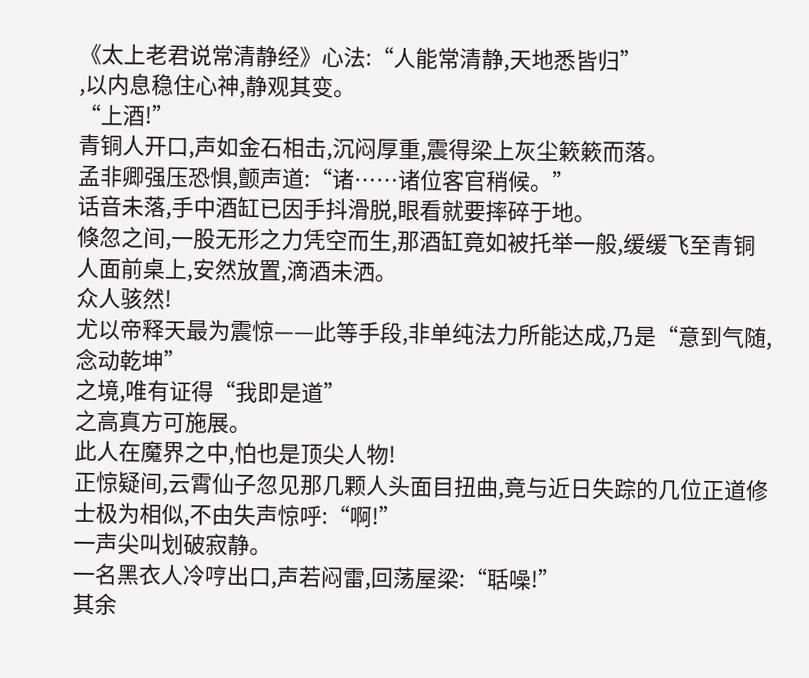《太上老君说常清静经》心法:“人能常清静,天地悉皆归”
,以内息稳住心神,静观其变。
“上酒!”
青铜人开口,声如金石相击,沉闷厚重,震得梁上灰尘簌簌而落。
孟非卿强压恐惧,颤声道:“诸……诸位客官稍候。”
话音未落,手中酒缸已因手抖滑脱,眼看就要摔碎于地。
倏忽之间,一股无形之力凭空而生,那酒缸竟如被托举一般,缓缓飞至青铜人面前桌上,安然放置,滴酒未洒。
众人骇然!
尤以帝释天最为震惊——此等手段,非单纯法力所能达成,乃是“意到气随,念动乾坤”
之境,唯有证得“我即是道”
之高真方可施展。
此人在魔界之中,怕也是顶尖人物!
正惊疑间,云霄仙子忽见那几颗人头面目扭曲,竟与近日失踪的几位正道修士极为相似,不由失声惊呼:“啊!”
一声尖叫划破寂静。
一名黑衣人冷哼出口,声若闷雷,回荡屋梁:“聒噪!”
其余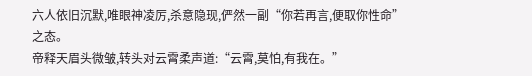六人依旧沉默,唯眼神凌厉,杀意隐现,俨然一副“你若再言,便取你性命”
之态。
帝释天眉头微皱,转头对云霄柔声道:“云霄,莫怕,有我在。”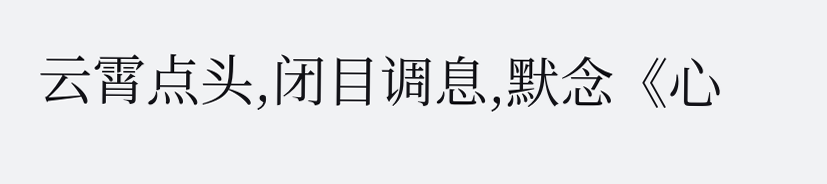云霄点头,闭目调息,默念《心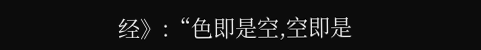经》:“色即是空,空即是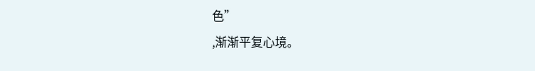色”
,渐渐平复心境。